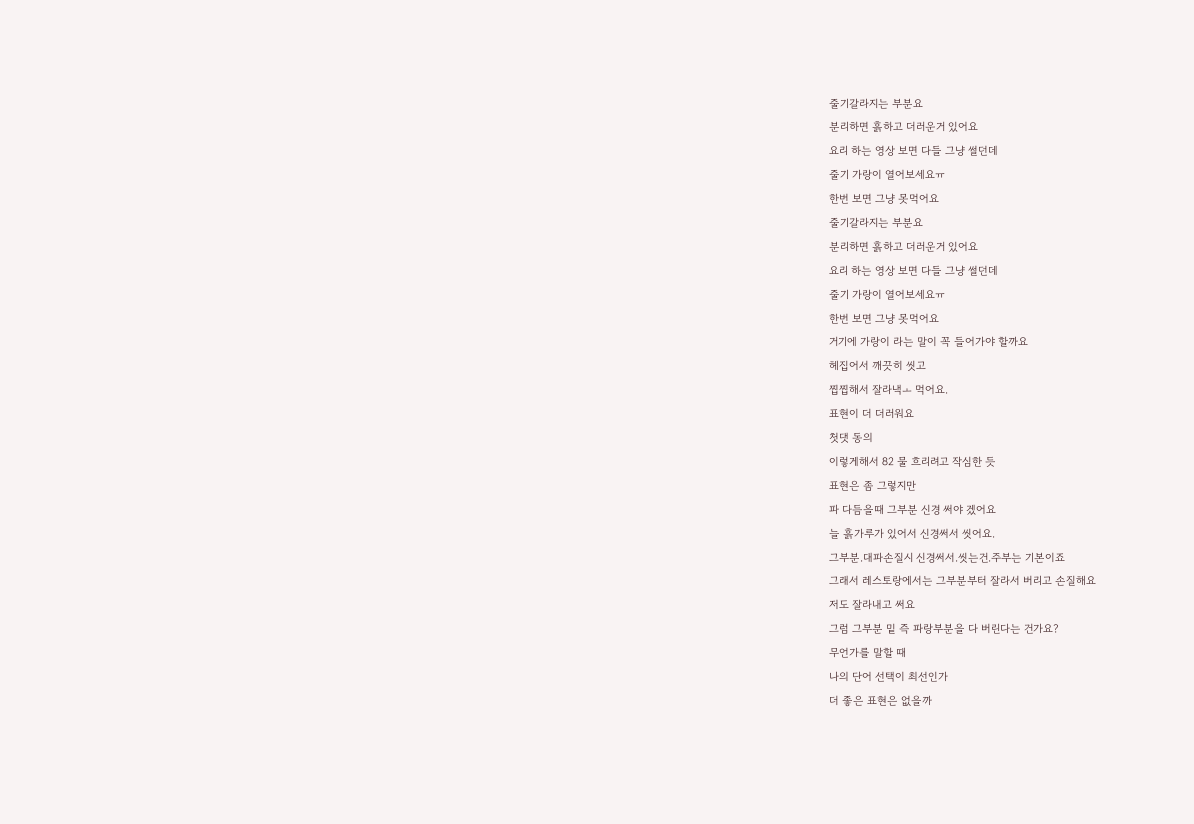줄기갈라지는 부분요
분리하면 흙하고 더러운거 있어요
요리 하는 영상 보면 다들 그냥 썰던데
줄기 가랑이 열어보세요ㅠ
한번 보면 그냥 못먹어요
줄기갈라지는 부분요
분리하면 흙하고 더러운거 있어요
요리 하는 영상 보면 다들 그냥 썰던데
줄기 가랑이 열어보세요ㅠ
한번 보면 그냥 못먹어요
거기에 가랑이 라는 말이 꼭 들어가야 할까요
헤집어서 깨끗히 씻고
찝찝해서 잘라낵ㅗ 먹어요.
표현이 더 더러워요
첫댓 동의
이렇게해서 82 물 흐리려고 작심한 듯
표현은 좀 그렇지만
파 다듬을때 그부분 신경 써야 겠어요
늘 흙가루가 있어서 신경써서 씻어요.
그부분.대파손질시 신경써서.씻는건.주부는 기본이죠
그래서 레스토랑에서는 그부분부터 잘라서 버리고 손질해요
저도 잘라내고 써요
그럼 그부분 밑 즉 파랑부분을 다 버린다는 건가요?
무언가를 말할 때
나의 단어 선택이 최선인가
더 좋은 표현은 없을까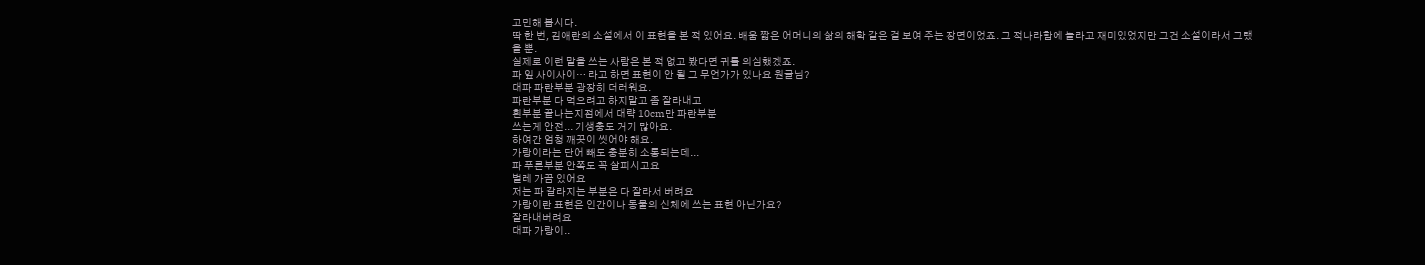고민해 봅시다.
딱 한 번, 김애란의 소설에서 이 표현을 본 적 있어요. 배움 짧은 어머니의 삶의 해학 같은 걸 보여 주는 장면이었죠. 그 적나라함에 놀라고 재미있었지만 그건 소설이라서 그랬을 뿐.
실제로 이런 말을 쓰는 사람은 본 적 없고 봤다면 귀를 의심했겠죠.
파 잎 사이사이… 라고 하면 표현이 안 될 그 무언가가 있나요 원글님?
대파 파란부분 광장히 더러워요.
파란부분 다 먹으려고 하지말고 좀 잘라내고
흰부분 끝나는지점에서 대략 10cm만 파란부분
쓰는게 안전... 기생충도 거기 많아요.
하여간 엄청 깨끗이 씻어야 해요.
가랑이라는 단어 빼도 충분히 소통되는데...
파 푸른부분 안쪽도 꼭 살피시고요
벌레 가끔 있어요
저는 파 갈라지는 부분은 다 잘라서 버려요
가랑이란 표현은 인간이나 동물의 신체에 쓰는 표현 아닌가요?
잘라내버려요
대파 가랑이..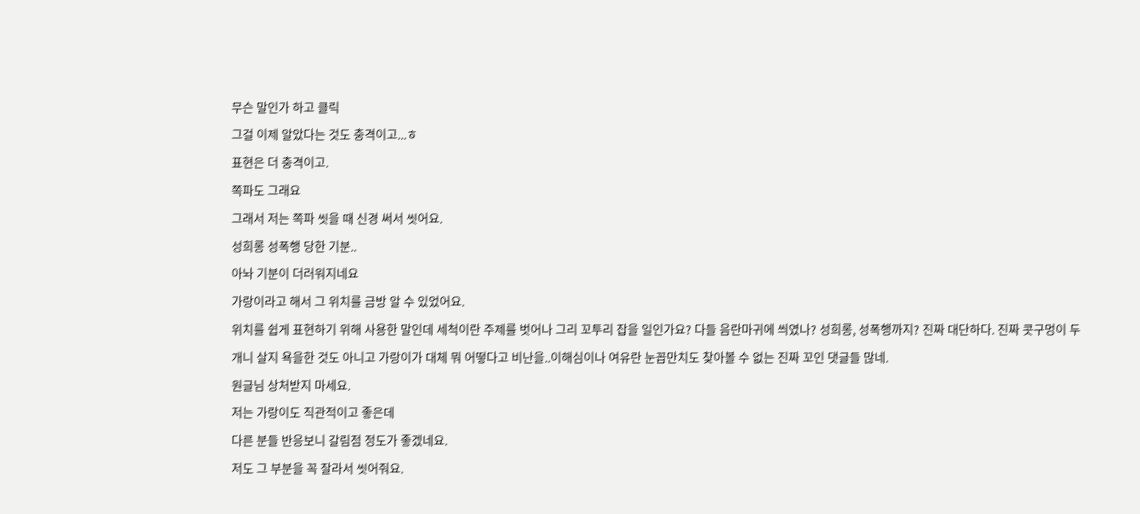무슨 말인가 하고 클릭
그걸 이제 알았다는 것도 충격이고...ㅎ
표현은 더 충격이고.
쪽파도 그래요
그래서 저는 쪽파 씻을 때 신경 써서 씻어요.
성희롱 성폭행 당한 기분..
아놔 기분이 더러워지네요
가랑이라고 해서 그 위치를 금방 알 수 있었어요.
위치를 쉽게 표현하기 위해 사용한 말인데 세척이란 주제를 벗어나 그리 꼬투리 잡을 일인가요? 다들 음란마귀에 씌였나? 성희롱, 성폭행까지? 진짜 대단하다. 진짜 콧구멍이 두개니 살지 욕을한 것도 아니고 가랑이가 대체 뭐 어떻다고 비난을..이해심이나 여유란 눈꼽만치도 찾아볼 수 없는 진짜 꼬인 댓글들 많네.
원글님 상처받지 마세요.
저는 가랑이도 직관적이고 좋은데
다른 분들 반응보니 갈림점 정도가 좋겠네요.
저도 그 부분을 꼭 잘라서 씻어줘요.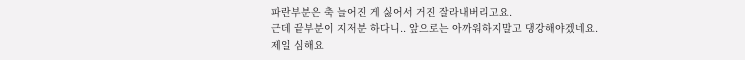파란부분은 축 늘어진 게 싫어서 거진 잘라내버리고요.
근데 끝부분이 지저분 하다니.. 앞으로는 아까워하지말고 댕강해야겠네요.
제일 심해요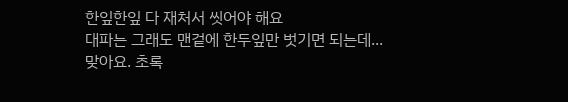한잎한잎 다 재처서 씻어야 해요
대파는 그래도 맨겉에 한두잎만 벗기면 되는데...
맞아요. 초록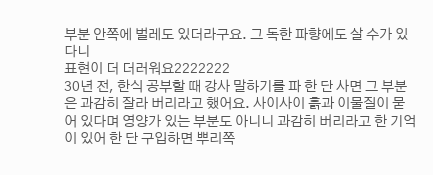부분 안쪽에 벌레도 있더라구요. 그 독한 파향에도 살 수가 있다니
표현이 더 더러워요2222222
30년 전, 한식 공부할 때 강사 말하기를 파 한 단 사면 그 부분은 과감히 잘라 버리라고 했어요. 사이사이 흙과 이물질이 묻어 있다며 영양가 있는 부분도 아니니 과감히 버리라고 한 기억이 있어 한 단 구입하면 뿌리쪽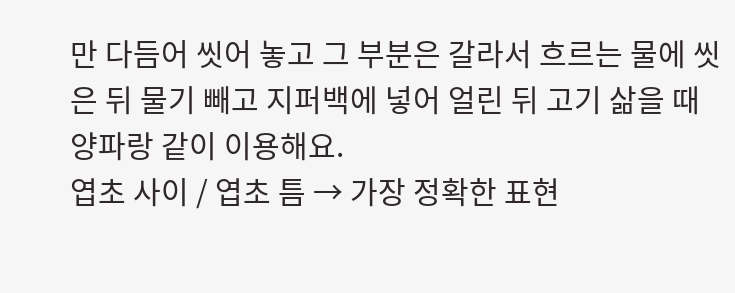만 다듬어 씻어 놓고 그 부분은 갈라서 흐르는 물에 씻은 뒤 물기 빼고 지퍼백에 넣어 얼린 뒤 고기 삶을 때 양파랑 같이 이용해요.
엽초 사이 / 엽초 틈 → 가장 정확한 표현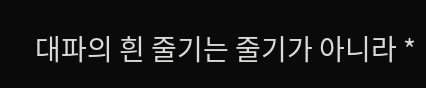대파의 흰 줄기는 줄기가 아니라 *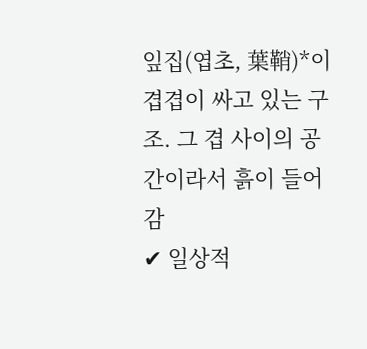잎집(엽초, 葉鞘)*이 겹겹이 싸고 있는 구조. 그 겹 사이의 공간이라서 흙이 들어감
✔ 일상적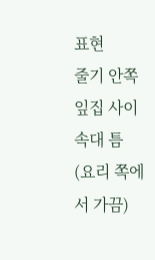표현
줄기 안쪽
잎집 사이
속대 틈 (요리 쪽에서 가끔)